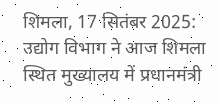शिमला, 17 सितंबर 2025: उद्योग विभाग ने आज शिमला स्थित मुख्यालय में प्रधानमंत्री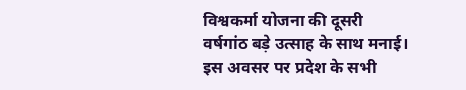विश्वकर्मा योजना की दूसरी वर्षगांठ बड़े उत्साह के साथ मनाई। इस अवसर पर प्रदेश के सभी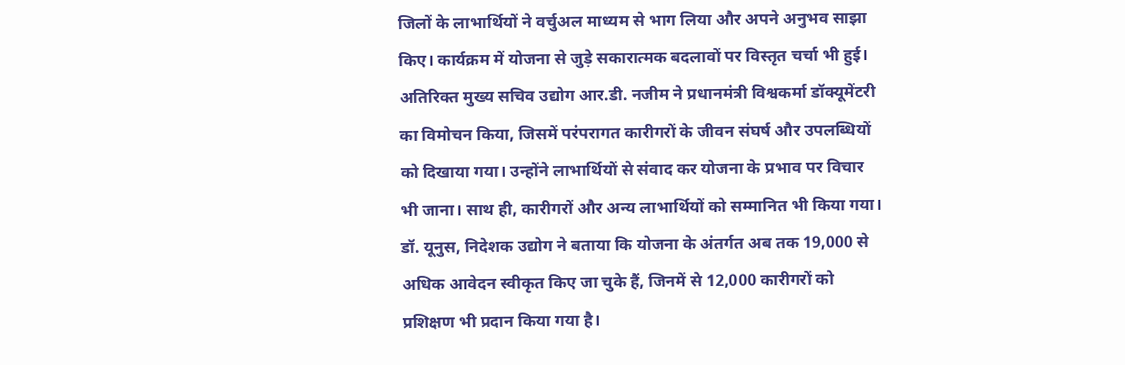जिलों के लाभार्थियों ने वर्चुअल माध्यम से भाग लिया और अपने अनुभव साझा किए। कार्यक्रम में योजना से जुड़े सकारात्मक बदलावों पर विस्तृत चर्चा भी हुई।
अतिरिक्त मुख्य सचिव उद्योग आर.डी. नजीम ने प्रधानमंत्री विश्वकर्मा डॉक्यूमेंटरी का विमोचन किया, जिसमें परंपरागत कारीगरों के जीवन संघर्ष और उपलब्धियों को दिखाया गया। उन्होंने लाभार्थियों से संवाद कर योजना के प्रभाव पर विचार भी जाना। साथ ही, कारीगरों और अन्य लाभार्थियों को सम्मानित भी किया गया।
डॉ. यूनुस, निदेशक उद्योग ने बताया कि योजना के अंतर्गत अब तक 19,000 से अधिक आवेदन स्वीकृत किए जा चुके हैं, जिनमें से 12,000 कारीगरों को प्रशिक्षण भी प्रदान किया गया है।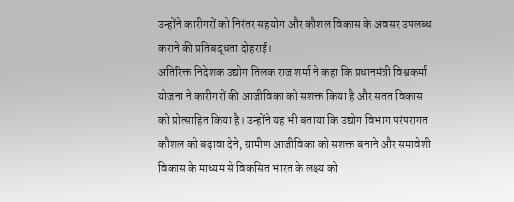उन्होंने कारीगरों को निरंतर सहयोग और कौशल विकास के अवसर उपलब्ध कराने की प्रतिबद्धता दोहराई।
अतिरिक्त निदेशक उद्योग तिलक राज शर्मा ने कहा कि प्रधानमंत्री विश्वकर्मा योजना ने कारीगरों की आजीविका को सशक्त किया है और सतत विकास को प्रोत्साहित किया है। उन्होंने यह भी बताया कि उद्योग विभाग परंपरागत कौशल को बढ़ावा देने, ग्रामीण आजीविका को सशक्त बनाने और समावेशी विकास के माध्यम से विकसित भारत के लक्ष्य को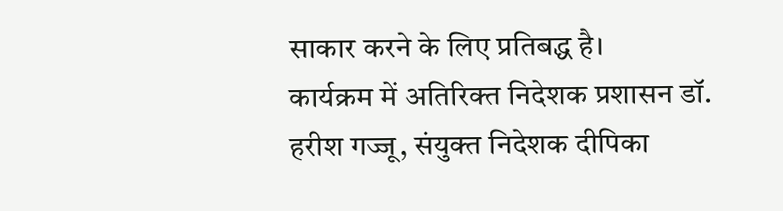साकार करने के लिए प्रतिबद्ध है।
कार्यक्रम में अतिरिक्त निदेशक प्रशासन डॉ. हरीश गज्जू, संयुक्त निदेशक दीपिका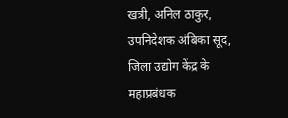खत्री, अनिल ठाकुर, उपनिदेशक अंबिका सूद, जिला उद्योग केंद्र के महाप्रबंधक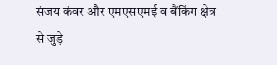संजय कंवर और एमएसएमई व बैंकिंग क्षेत्र से जुड़े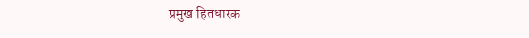प्रमुख हितधारक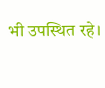भी उपस्थित रहे।